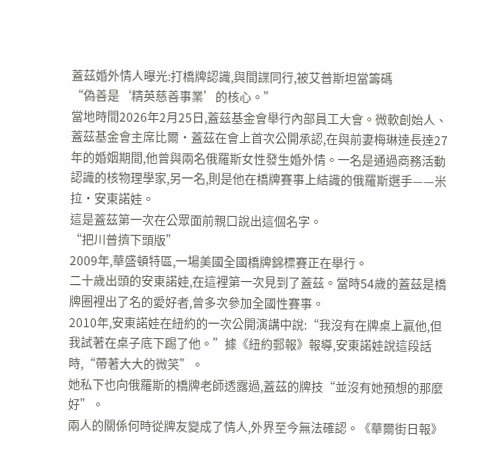蓋茲婚外情人曝光:打橋牌認識,與間諜同行,被艾普斯坦當籌碼
“偽善是‘精英慈善事業’的核心。”
當地時間2026年2月25日,蓋茲基金會舉行內部員工大會。微軟創始人、蓋茲基金會主席比爾·蓋茲在會上首次公開承認,在與前妻梅琳達長達27年的婚姻期間,他曾與兩名俄羅斯女性發生婚外情。一名是通過商務活動認識的核物理學家,另一名,則是他在橋牌賽事上結識的俄羅斯選手——米拉·安東諾娃。
這是蓋茲第一次在公眾面前親口說出這個名字。
“把川普擠下頭版”
2009年,華盛頓特區,一場美國全國橋牌錦標賽正在舉行。
二十歲出頭的安東諾娃,在這裡第一次見到了蓋茲。當時54歲的蓋茲是橋牌圈裡出了名的愛好者,曾多次參加全國性賽事。
2010年,安東諾娃在紐約的一次公開演講中說:“我沒有在牌桌上贏他,但我試著在桌子底下踢了他。”據《紐約郵報》報導,安東諾娃說這段話時,“帶著大大的微笑”。
她私下也向俄羅斯的橋牌老師透露過,蓋茲的牌技“並沒有她預想的那麼好”。
兩人的關係何時從牌友變成了情人,外界至今無法確認。《華爾街日報》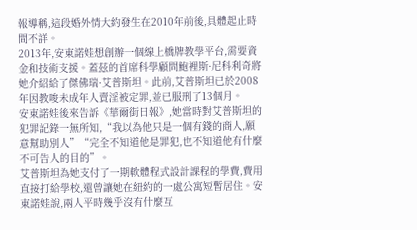報導稱,這段婚外情大約發生在2010年前後,具體起止時間不詳。
2013年,安東諾娃想創辦一個線上橋牌教學平台,需要資金和技術支援。蓋茲的首席科學顧問鮑裡斯·尼科利奇將她介紹給了傑佛瑞·艾普斯坦。此前,艾普斯坦已於2008年因教唆未成年人賣淫被定罪,並已服刑了13個月。
安東諾娃後來告訴《華爾街日報》,她當時對艾普斯坦的犯罪記錄一無所知,“我以為他只是一個有錢的商人,願意幫助別人”“完全不知道他是罪犯,也不知道他有什麼不可告人的目的”。
艾普斯坦為她支付了一期軟體程式設計課程的學費,費用直接打給學校,還曾讓她在紐約的一處公寓短暫居住。安東諾娃說,兩人平時幾乎沒有什麼互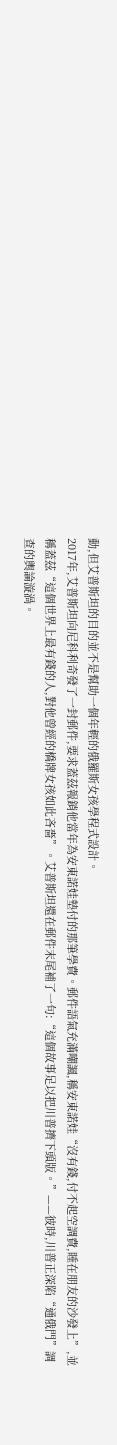動,但艾普斯坦的目的並不是幫助一個年輕的俄羅斯女孩學程式設計。
2017年,艾普斯坦向尼科利奇發了一封郵件,要求蓋茲報銷他當年為安東諾娃墊付的那筆學費。郵件語氣充滿嘲諷,稱安東諾娃“沒有錢,付不起空調費,睡在朋友的沙發上”,並稱蓋茲“這個世界上最有錢的人,對他曾經的橋牌女孩如此吝嗇”。艾普斯坦還在郵件末尾補了一句:“這個故事足以把川普擠下頭版。”——彼時,川普正深陷“通俄門”調查的輿論漩渦。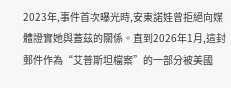2023年,事件首次曝光時,安東諾娃曾拒絕向媒體證實她與蓋茲的關係。直到2026年1月,這封郵件作為“艾普斯坦檔案”的一部分被美國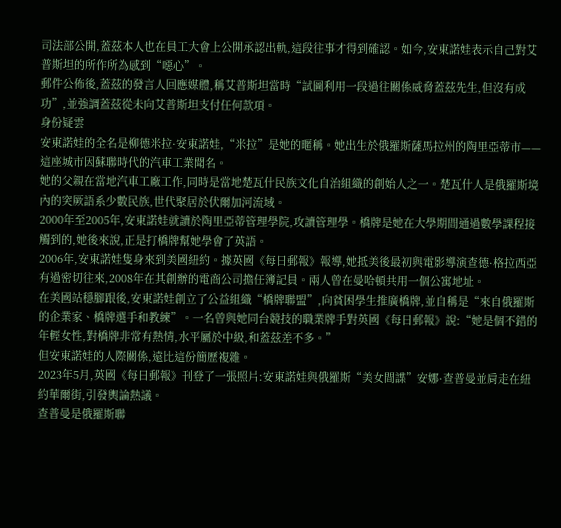司法部公開,蓋茲本人也在員工大會上公開承認出軌,這段往事才得到確認。如今,安東諾娃表示自己對艾普斯坦的所作所為感到“噁心”。
郵件公佈後,蓋茲的發言人回應媒體,稱艾普斯坦當時“試圖利用一段過往關係威脅蓋茲先生,但沒有成功”,並強調蓋茲從未向艾普斯坦支付任何款項。
身份疑雲
安東諾娃的全名是柳德米拉·安東諾娃,“米拉”是她的暱稱。她出生於俄羅斯薩馬拉州的陶里亞蒂市——這座城市因蘇聯時代的汽車工業聞名。
她的父親在當地汽車工廠工作,同時是當地楚瓦什民族文化自治組織的創始人之一。楚瓦什人是俄羅斯境內的突厥語系少數民族,世代聚居於伏爾加河流域。
2000年至2005年,安東諾娃就讀於陶里亞蒂管理學院,攻讀管理學。橋牌是她在大學期間通過數學課程接觸到的,她後來說,正是打橋牌幫她學會了英語。
2006年,安東諾娃隻身來到美國紐約。據英國《每日郵報》報導,她抵美後最初與電影導演查德·格拉西亞有過密切往來,2008年在其創辦的電商公司擔任簿記員。兩人曾在曼哈頓共用一個公寓地址。
在美國站穩腳跟後,安東諾娃創立了公益組織“橋牌聯盟”,向貧困學生推廣橋牌,並自稱是“來自俄羅斯的企業家、橋牌選手和教練”。一名曾與她同台競技的職業牌手對英國《每日郵報》說:“她是個不錯的年輕女性,對橋牌非常有熱情,水平屬於中級,和蓋茲差不多。”
但安東諾娃的人際關係,遠比這份簡歷複雜。
2023年5月,英國《每日郵報》刊登了一張照片:安東諾娃與俄羅斯“美女間諜”安娜·查普曼並肩走在紐約華爾街,引發輿論熱議。
查普曼是俄羅斯聯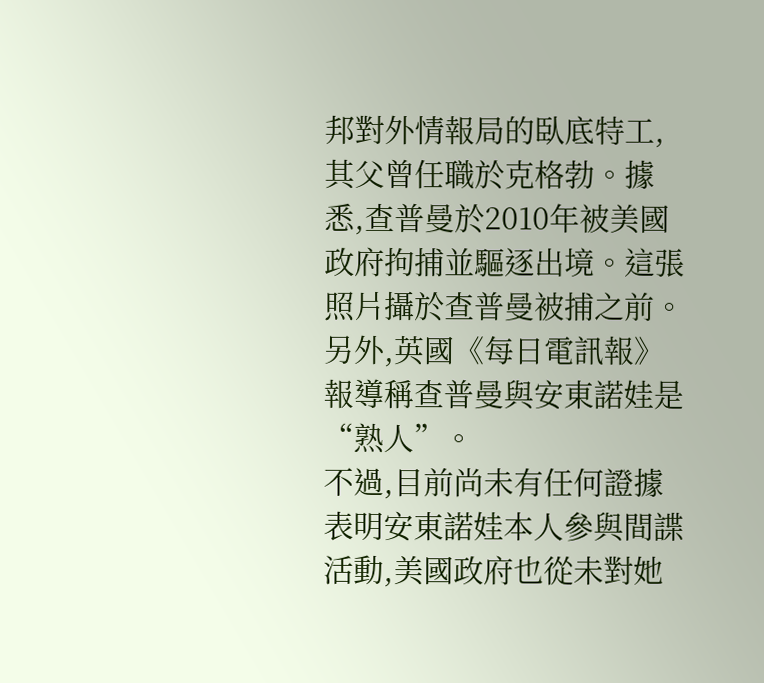邦對外情報局的臥底特工,其父曾任職於克格勃。據悉,查普曼於2010年被美國政府拘捕並驅逐出境。這張照片攝於查普曼被捕之前。另外,英國《每日電訊報》報導稱查普曼與安東諾娃是“熟人”。
不過,目前尚未有任何證據表明安東諾娃本人參與間諜活動,美國政府也從未對她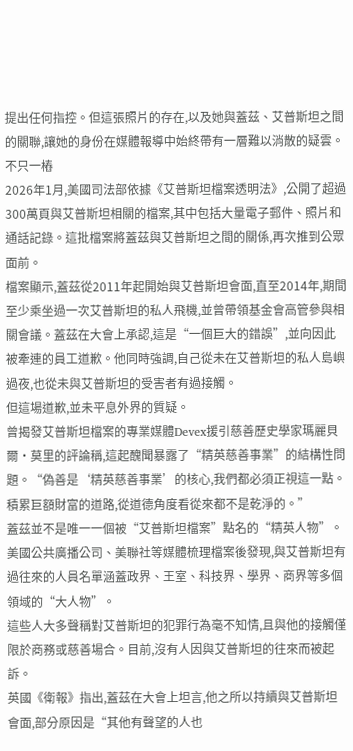提出任何指控。但這張照片的存在,以及她與蓋茲、艾普斯坦之間的關聯,讓她的身份在媒體報導中始終帶有一層難以消散的疑雲。
不只一樁
2026年1月,美國司法部依據《艾普斯坦檔案透明法》,公開了超過300萬頁與艾普斯坦相關的檔案,其中包括大量電子郵件、照片和通話記錄。這批檔案將蓋茲與艾普斯坦之間的關係,再次推到公眾面前。
檔案顯示,蓋茲從2011年起開始與艾普斯坦會面,直至2014年,期間至少乘坐過一次艾普斯坦的私人飛機,並曾帶領基金會高管參與相關會議。蓋茲在大會上承認,這是“一個巨大的錯誤”,並向因此被牽連的員工道歉。他同時強調,自己從未在艾普斯坦的私人島嶼過夜,也從未與艾普斯坦的受害者有過接觸。
但這場道歉,並未平息外界的質疑。
曾揭發艾普斯坦檔案的專業媒體Devex援引慈善歷史學家瑪麗貝爾·莫里的評論稱,這起醜聞暴露了“精英慈善事業”的結構性問題。“偽善是‘精英慈善事業’的核心,我們都必須正視這一點。積累巨額財富的道路,從道德角度看從來都不是乾淨的。”
蓋茲並不是唯一一個被“艾普斯坦檔案”點名的“精英人物”。美國公共廣播公司、美聯社等媒體梳理檔案後發現,與艾普斯坦有過往來的人員名單涵蓋政界、王室、科技界、學界、商界等多個領域的“大人物”。
這些人大多聲稱對艾普斯坦的犯罪行為毫不知情,且與他的接觸僅限於商務或慈善場合。目前,沒有人因與艾普斯坦的往來而被起訴。
英國《衛報》指出,蓋茲在大會上坦言,他之所以持續與艾普斯坦會面,部分原因是“其他有聲望的人也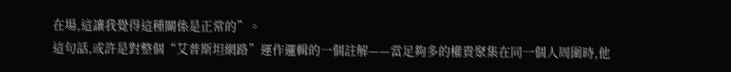在場,這讓我覺得這種關係是正常的”。
這句話,或許是對整個“艾普斯坦網路”運作邏輯的一個註解——當足夠多的權貴聚集在同一個人周圍時,他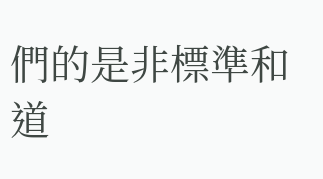們的是非標準和道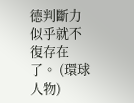德判斷力似乎就不復存在了。 (環球人物)